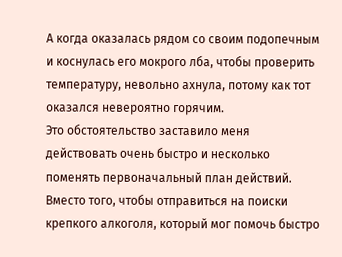А когда оказалась рядом со своим подопечным и коснулась его мокрого лба, чтобы проверить температуру, невольно ахнула, потому как тот оказался невероятно горячим.
Это обстоятельство заставило меня действовать очень быстро и несколько поменять первоначальный план действий. Вместо того, чтобы отправиться на поиски крепкого алкоголя, который мог помочь быстро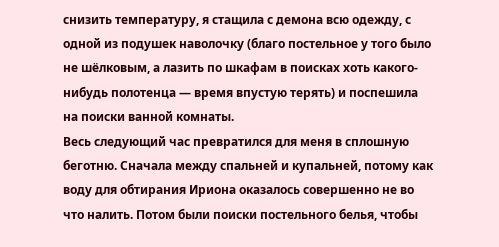снизить температуру, я стащила с демона всю одежду, с одной из подушек наволочку (благо постельное у того было не шёлковым, а лазить по шкафам в поисках хоть какого-нибудь полотенца — время впустую терять) и поспешила на поиски ванной комнаты.
Весь следующий час превратился для меня в сплошную беготню. Сначала между спальней и купальней, потому как воду для обтирания Ириона оказалось совершенно не во что налить. Потом были поиски постельного белья, чтобы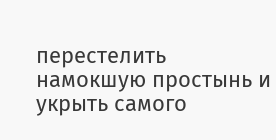перестелить намокшую простынь и укрыть самого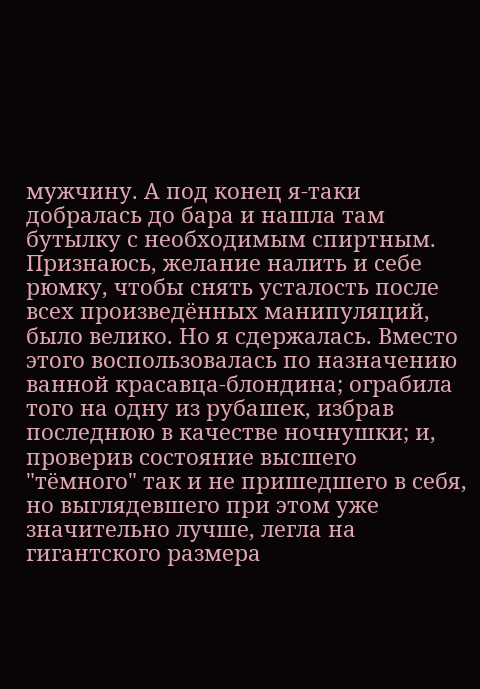мужчину. А под конец я-таки добралась до бара и нашла там бутылку с необходимым спиртным.
Признаюсь, желание налить и себе рюмку, чтобы снять усталость после всех произведённых манипуляций, было велико. Но я сдержалась. Вместо этого воспользовалась по назначению ванной красавца-блондина; ограбила того на одну из рубашек, избрав последнюю в качестве ночнушки; и, проверив состояние высшего "тёмного" так и не пришедшего в себя, но выглядевшего при этом уже значительно лучше, легла на гигантского размера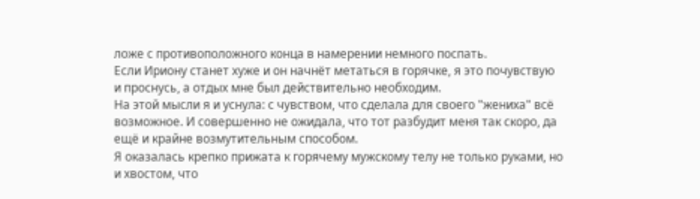ложе с противоположного конца в намерении немного поспать.
Если Ириону станет хуже и он начнёт метаться в горячке, я это почувствую и проснусь, а отдых мне был действительно необходим.
На этой мысли я и уснула: с чувством, что сделала для своего "жениха" всё возможное. И совершенно не ожидала, что тот разбудит меня так скоро, да ещё и крайне возмутительным способом.
Я оказалась крепко прижата к горячему мужскому телу не только руками, но и хвостом, что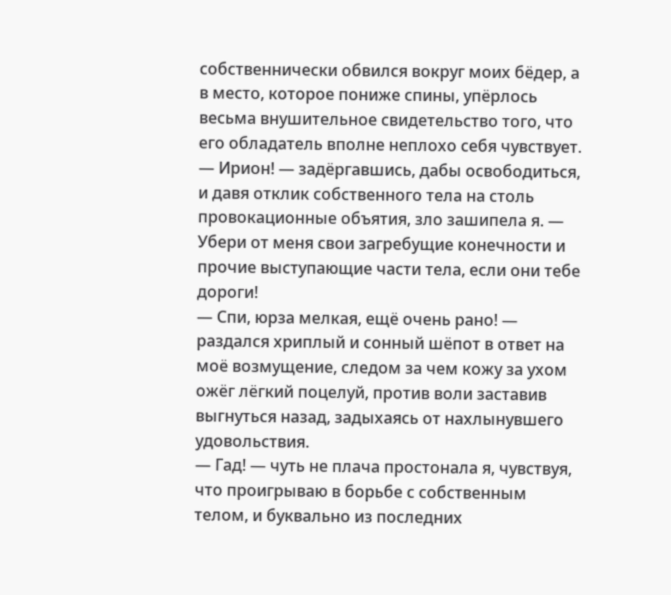собственнически обвился вокруг моих бёдер, а в место, которое пониже спины, упёрлось весьма внушительное свидетельство того, что его обладатель вполне неплохо себя чувствует.
— Ирион! — задёргавшись, дабы освободиться, и давя отклик собственного тела на столь провокационные объятия, зло зашипела я. — Убери от меня свои загребущие конечности и прочие выступающие части тела, если они тебе дороги!
— Спи, юрза мелкая, ещё очень рано! — раздался хриплый и сонный шёпот в ответ на моё возмущение, следом за чем кожу за ухом ожёг лёгкий поцелуй, против воли заставив выгнуться назад, задыхаясь от нахлынувшего удовольствия.
— Гад! — чуть не плача простонала я, чувствуя, что проигрываю в борьбе с собственным телом, и буквально из последних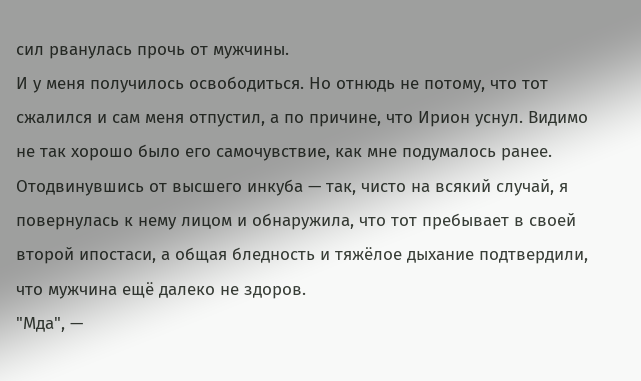сил рванулась прочь от мужчины.
И у меня получилось освободиться. Но отнюдь не потому, что тот сжалился и сам меня отпустил, а по причине, что Ирион уснул. Видимо не так хорошо было его самочувствие, как мне подумалось ранее.
Отодвинувшись от высшего инкуба — так, чисто на всякий случай, я повернулась к нему лицом и обнаружила, что тот пребывает в своей второй ипостаси, а общая бледность и тяжёлое дыхание подтвердили, что мужчина ещё далеко не здоров.
"Мда", —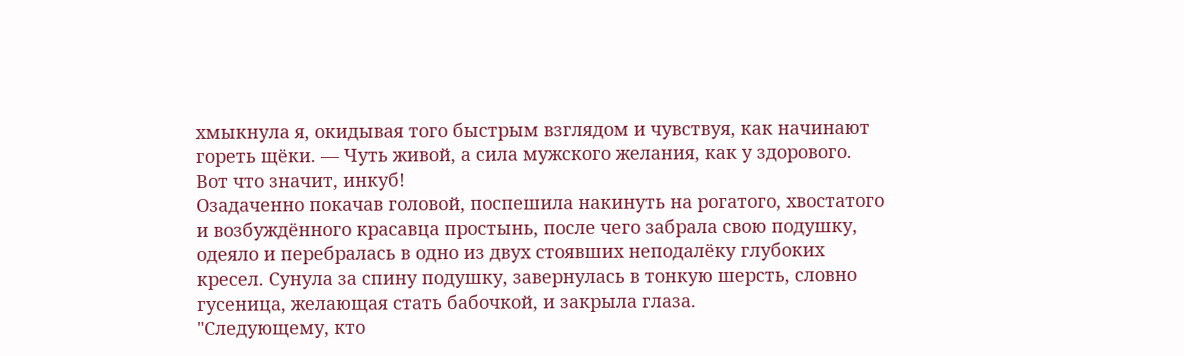хмыкнула я, окидывая того быстрым взглядом и чувствуя, как начинают гореть щёки. — Чуть живой, а сила мужского желания, как у здорового. Вот что значит, инкуб!
Озадаченно покачав головой, поспешила накинуть на рогатого, хвостатого и возбуждённого красавца простынь, после чего забрала свою подушку, одеяло и перебралась в одно из двух стоявших неподалёку глубоких кресел. Сунула за спину подушку, завернулась в тонкую шерсть, словно гусеница, желающая стать бабочкой, и закрыла глаза.
"Следующему, кто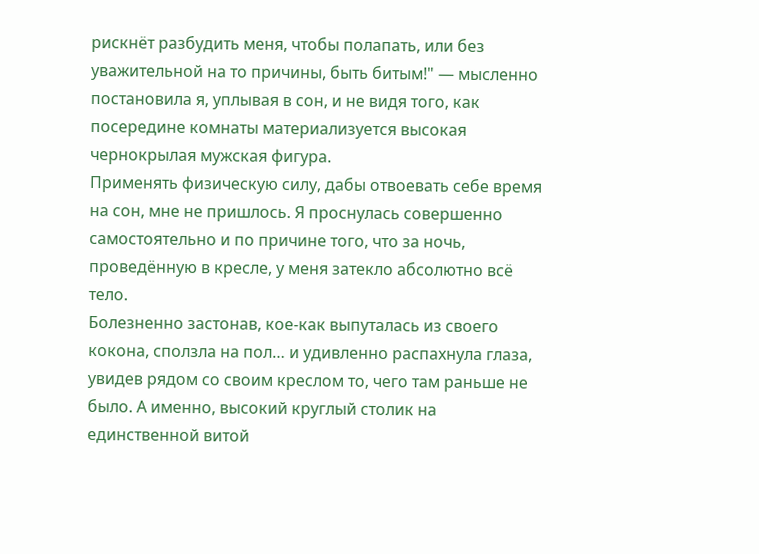рискнёт разбудить меня, чтобы полапать, или без уважительной на то причины, быть битым!" — мысленно постановила я, уплывая в сон, и не видя того, как посередине комнаты материализуется высокая чернокрылая мужская фигура.
Применять физическую силу, дабы отвоевать себе время на сон, мне не пришлось. Я проснулась совершенно самостоятельно и по причине того, что за ночь, проведённую в кресле, у меня затекло абсолютно всё тело.
Болезненно застонав, кое-как выпуталась из своего кокона, сползла на пол… и удивленно распахнула глаза, увидев рядом со своим креслом то, чего там раньше не было. А именно, высокий круглый столик на единственной витой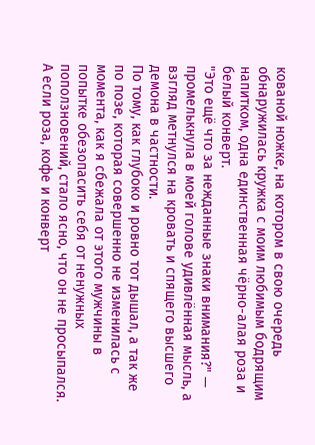кованой ножке, на котором в свою очередь обнаружилась кружка с моим любимым бодрящим напитком, одна единственная чёрно-алая роза и белый конверт.
"Это ещё что за нежданные знаки внимания?" — промелькнула в моей голове удивлённая мысль, а взгляд метнулся на кровать и спящего высшего демона в частности.
По тому, как глубоко и ровно тот дышал, а так же по позе, которая совершенно не изменилась с момента, как я сбежала от этого мужчины в попытке обезопасить себя от ненужных поползновений, стало ясно, что он не просыпался. А если роза, кофе и конверт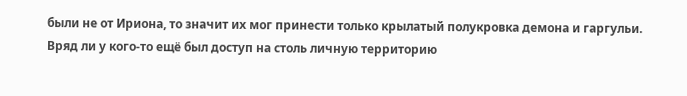были не от Ириона, то значит их мог принести только крылатый полукровка демона и гаргульи. Вряд ли у кого-то ещё был доступ на столь личную территорию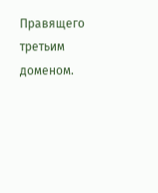Правящего третьим доменом.